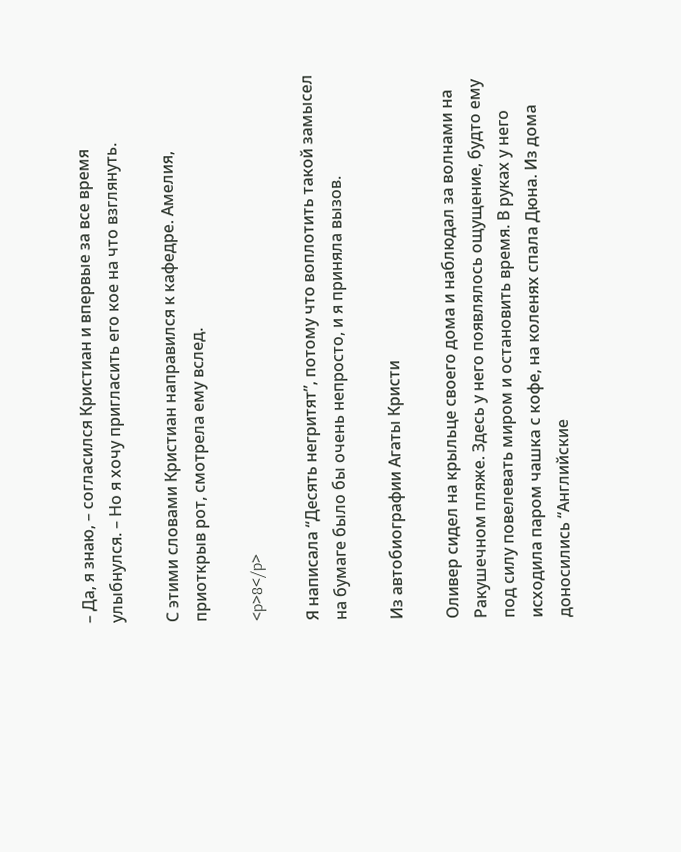– Да, я знаю, – согласился Кристиан и впервые за все время улыбнулся. – Но я хочу пригласить его кое на что взглянуть.

С этими словами Кристиан направился к кафедре. Амелия, приоткрыв рот, смотрела ему вслед.

<p>8</p>

Я написала “Десять негритят”, потому что воплотить такой замысел на бумаге было бы очень непросто, и я приняла вызов.

Из автобиографии Агаты Кристи

Оливер сидел на крыльце своего дома и наблюдал за волнами на Ракушечном пляже. Здесь у него появлялось ощущение, будто ему под силу повелевать миром и остановить время. В руках у него исходила паром чашка с кофе, на коленях спала Дюна. Из дома доносились “Английские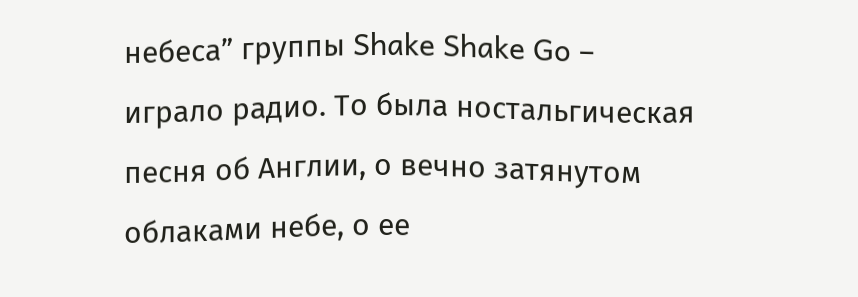небеса” группы Shake Shake Go – играло радио. То была ностальгическая песня об Англии, о вечно затянутом облаками небе, о ее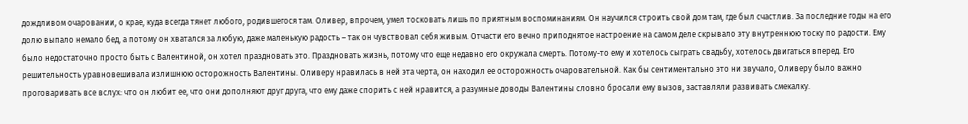дождливом очаровании, о крае, куда всегда тянет любого, родившегося там. Оливер, впрочем, умел тосковать лишь по приятным воспоминаниям. Он научился строить свой дом там, где был счастлив. За последние годы на его долю выпало немало бед, а потому он хватался за любую, даже маленькую радость – так он чувствовал себя живым. Отчасти его вечно приподнятое настроение на самом деле скрывало эту внутреннюю тоску по радости. Ему было недостаточно просто быть с Валентиной, он хотел праздновать это. Праздновать жизнь, потому что еще недавно его окружала смерть. Потому-то ему и хотелось сыграть свадьбу, хотелось двигаться вперед. Его решительность уравновешивала излишнюю осторожность Валентины. Оливеру нравилась в ней эта черта, он находил ее осторожность очаровательной. Как бы сентиментально это ни звучало, Оливеру было важно проговаривать все вслух: что он любит ее, что они дополняют друг друга, что ему даже спорить с ней нравится, а разумные доводы Валентины словно бросали ему вызов, заставляли развивать смекалку.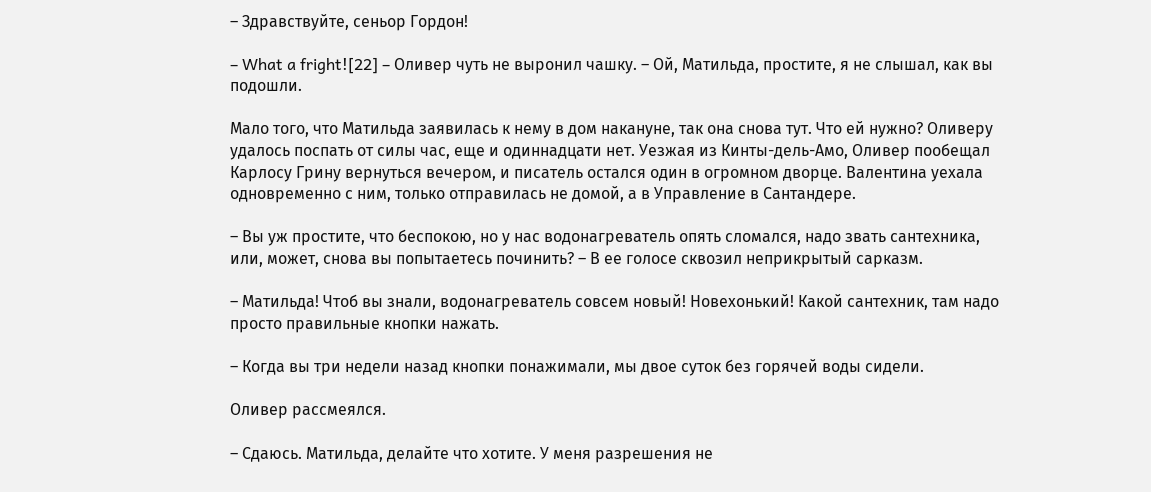– Здравствуйте, сеньор Гордон!

– What a fright![22] – Оливер чуть не выронил чашку. – Ой, Матильда, простите, я не слышал, как вы подошли.

Мало того, что Матильда заявилась к нему в дом накануне, так она снова тут. Что ей нужно? Оливеру удалось поспать от силы час, еще и одиннадцати нет. Уезжая из Кинты-дель-Амо, Оливер пообещал Карлосу Грину вернуться вечером, и писатель остался один в огромном дворце. Валентина уехала одновременно с ним, только отправилась не домой, а в Управление в Сантандере.

– Вы уж простите, что беспокою, но у нас водонагреватель опять сломался, надо звать сантехника, или, может, снова вы попытаетесь починить? – В ее голосе сквозил неприкрытый сарказм.

– Матильда! Чтоб вы знали, водонагреватель совсем новый! Новехонький! Какой сантехник, там надо просто правильные кнопки нажать.

– Когда вы три недели назад кнопки понажимали, мы двое суток без горячей воды сидели.

Оливер рассмеялся.

– Сдаюсь. Матильда, делайте что хотите. У меня разрешения не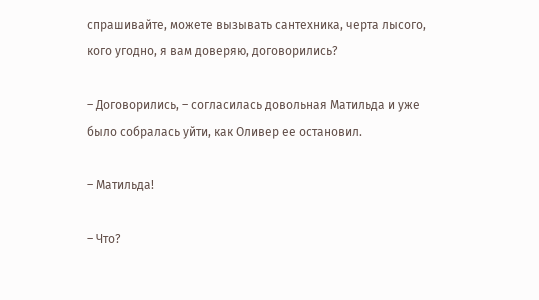спрашивайте, можете вызывать сантехника, черта лысого, кого угодно, я вам доверяю, договорились?

– Договорились, – согласилась довольная Матильда и уже было собралась уйти, как Оливер ее остановил.

– Матильда!

– Что?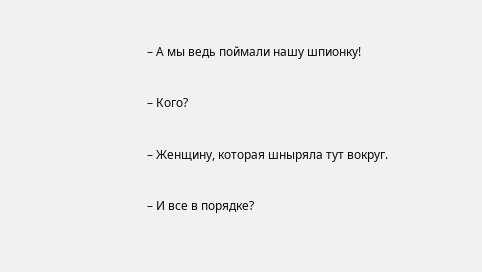– А мы ведь поймали нашу шпионку!

– Кого?

– Женщину, которая шныряла тут вокруг.

– И все в порядке?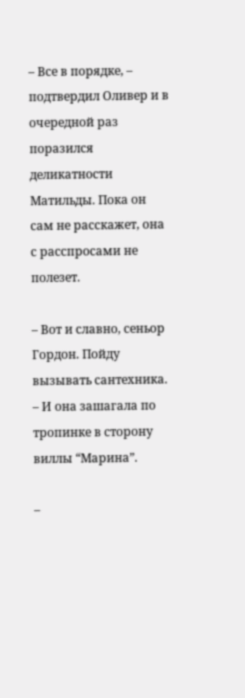– Все в порядке, – подтвердил Оливер и в очередной раз поразился деликатности Матильды. Пока он сам не расскажет, она с расспросами не полезет.

– Вот и славно, сеньор Гордон. Пойду вызывать сантехника. – И она зашагала по тропинке в сторону виллы “Марина”.

–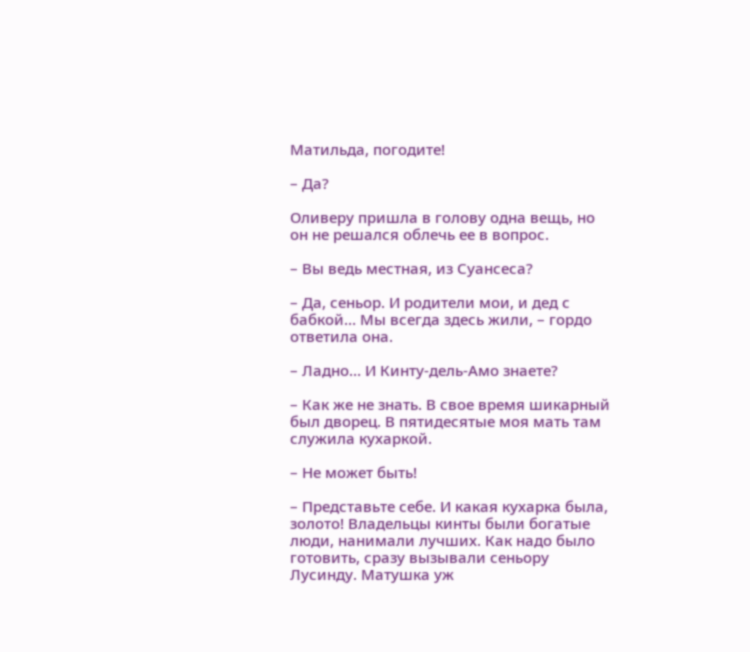Матильда, погодите!

– Да?

Оливеру пришла в голову одна вещь, но он не решался облечь ее в вопрос.

– Вы ведь местная, из Суансеса?

– Да, сеньор. И родители мои, и дед с бабкой… Мы всегда здесь жили, – гордо ответила она.

– Ладно… И Кинту-дель-Амо знаете?

– Как же не знать. В свое время шикарный был дворец. В пятидесятые моя мать там служила кухаркой.

– Не может быть!

– Представьте себе. И какая кухарка была, золото! Владельцы кинты были богатые люди, нанимали лучших. Как надо было готовить, сразу вызывали сеньору Лусинду. Матушка уж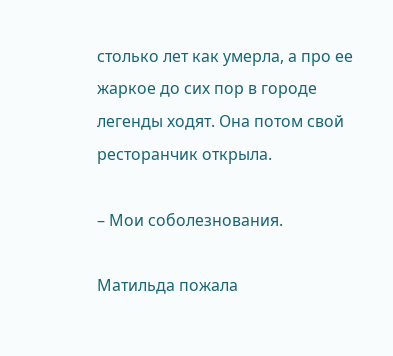столько лет как умерла, а про ее жаркое до сих пор в городе легенды ходят. Она потом свой ресторанчик открыла.

– Мои соболезнования.

Матильда пожала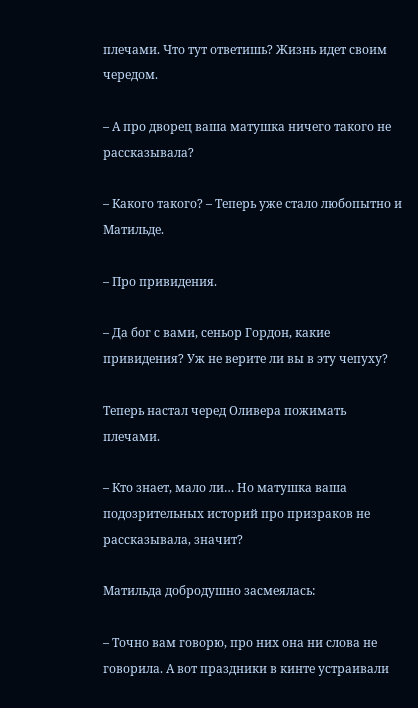плечами. Что тут ответишь? Жизнь идет своим чередом.

– А про дворец ваша матушка ничего такого не рассказывала?

– Какого такого? – Теперь уже стало любопытно и Матильде.

– Про привидения.

– Да бог с вами, сеньор Гордон, какие привидения? Уж не верите ли вы в эту чепуху?

Теперь настал черед Оливера пожимать плечами.

– Кто знает, мало ли… Но матушка ваша подозрительных историй про призраков не рассказывала, значит?

Матильда добродушно засмеялась:

– Точно вам говорю, про них она ни слова не говорила. А вот праздники в кинте устраивали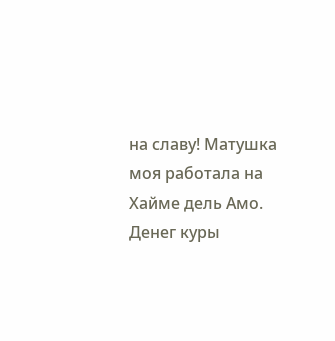на славу! Матушка моя работала на Хайме дель Амо. Денег куры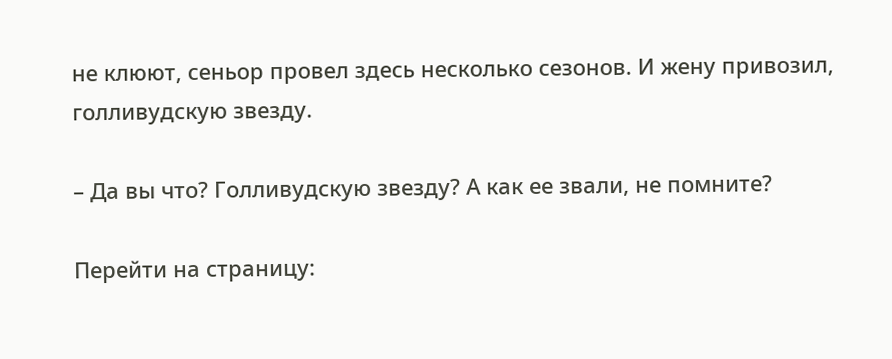не клюют, сеньор провел здесь несколько сезонов. И жену привозил, голливудскую звезду.

– Да вы что? Голливудскую звезду? А как ее звали, не помните?

Перейти на страницу: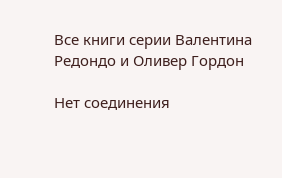Все книги серии Валентина Редондо и Оливер Гордон

Нет соединения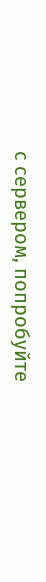с сервером, попробуйте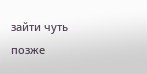зайти чуть позже